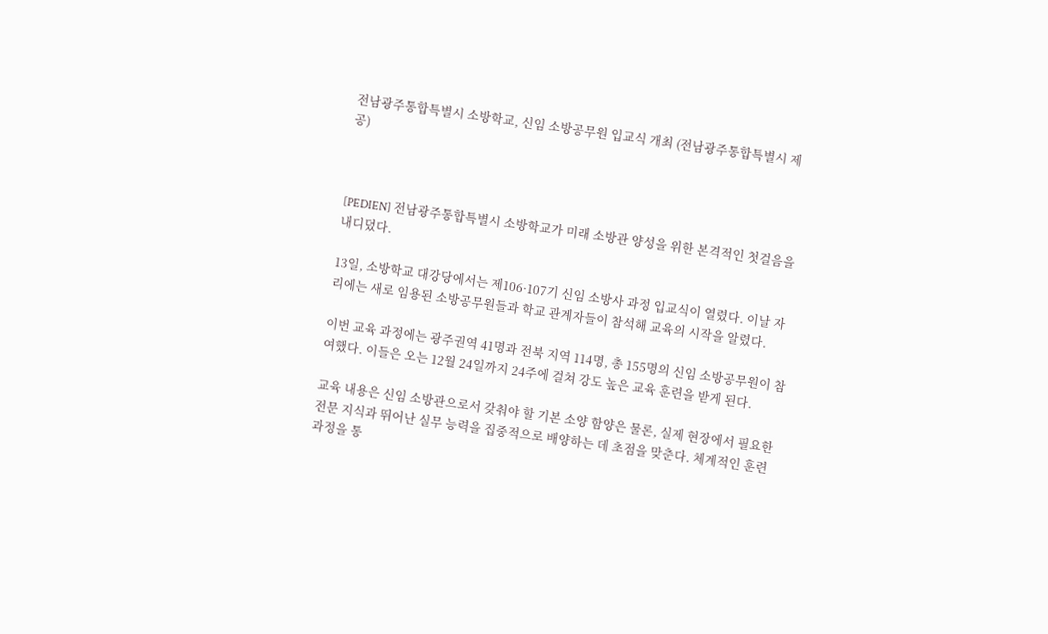전남광주통합특별시 소방학교, 신임 소방공무원 입교식 개최 (전남광주통합특별시 제공)



[PEDIEN] 전남광주통합특별시 소방학교가 미래 소방관 양성을 위한 본격적인 첫걸음을 내디뎠다.

13일, 소방학교 대강당에서는 제106·107기 신임 소방사 과정 입교식이 열렸다. 이날 자리에는 새로 임용된 소방공무원들과 학교 관계자들이 참석해 교육의 시작을 알렸다.

이번 교육 과정에는 광주권역 41명과 전북 지역 114명, 총 155명의 신임 소방공무원이 참여했다. 이들은 오는 12월 24일까지 24주에 걸쳐 강도 높은 교육 훈련을 받게 된다.

교육 내용은 신임 소방관으로서 갖춰야 할 기본 소양 함양은 물론, 실제 현장에서 필요한 전문 지식과 뛰어난 실무 능력을 집중적으로 배양하는 데 초점을 맞춘다. 체계적인 훈련 과정을 통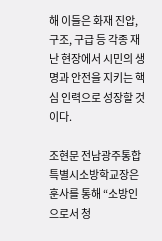해 이들은 화재 진압, 구조, 구급 등 각종 재난 현장에서 시민의 생명과 안전을 지키는 핵심 인력으로 성장할 것이다.

조현문 전남광주통합특별시소방학교장은 훈사를 통해 “소방인으로서 청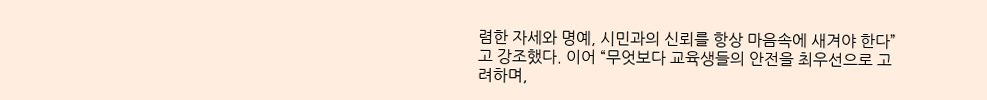렴한 자세와 명예, 시민과의 신뢰를 항상 마음속에 새겨야 한다”고 강조했다. 이어 “무엇보다 교육생들의 안전을 최우선으로 고려하며,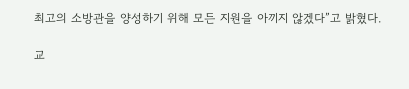최고의 소방관을 양성하기 위해 모든 지원을 아끼지 않겠다”고 밝혔다.

교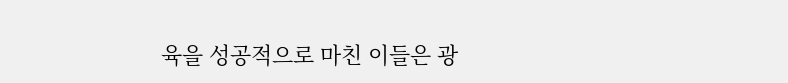육을 성공적으로 마친 이들은 광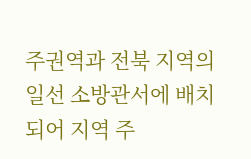주권역과 전북 지역의 일선 소방관서에 배치되어 지역 주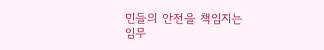민들의 안전을 책임지는 임무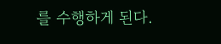를 수행하게 된다.